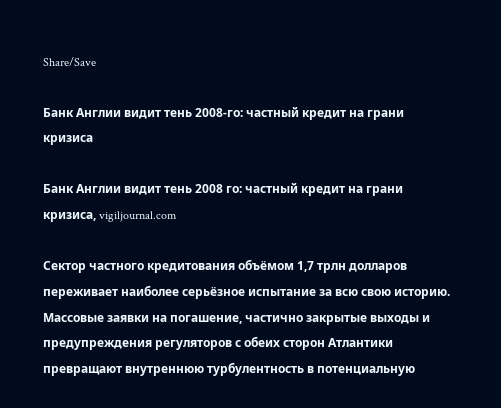Share/Save

Банк Англии видит тень 2008-го: частный кредит на грани кризиса

Банк Англии видит тень 2008 го: частный кредит на грани кризиса, vigiljournal.com

Сектор частного кредитования объёмом 1,7 трлн долларов переживает наиболее серьёзное испытание за всю свою историю.  Массовые заявки на погашение, частично закрытые выходы и предупреждения регуляторов с обеих сторон Атлантики превращают внутреннюю турбулентность в потенциальную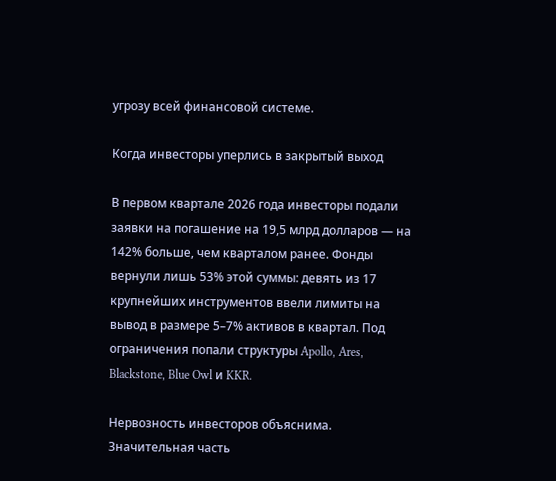угрозу всей финансовой системе.

Когда инвесторы уперлись в закрытый выход

В первом квартале 2026 года инвесторы подали заявки на погашение на 19,5 млрд долларов — на 142% больше, чем кварталом ранее. Фонды вернули лишь 53% этой суммы: девять из 17 крупнейших инструментов ввели лимиты на вывод в размере 5–7% активов в квартал. Под ограничения попали структуры Apollo, Ares, Blackstone, Blue Owl и KKR.

Нервозность инвесторов объяснима. Значительная часть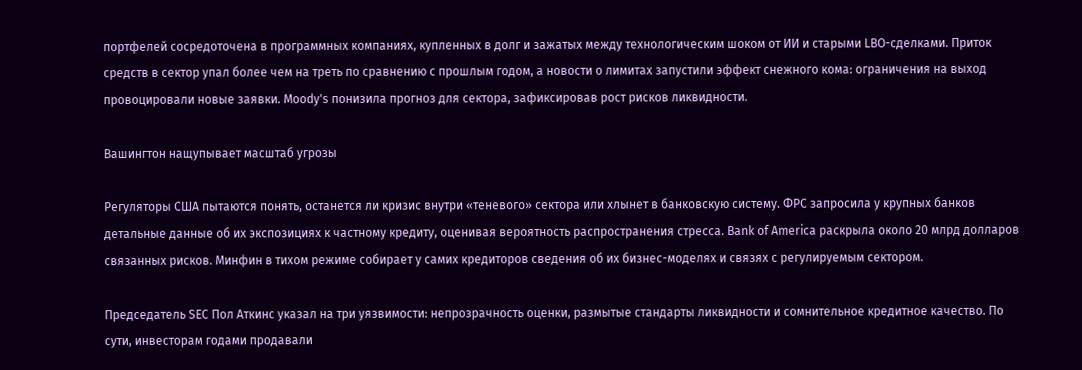портфелей сосредоточена в программных компаниях, купленных в долг и зажатых между технологическим шоком от ИИ и старыми LBO-сделками. Приток средств в сектор упал более чем на треть по сравнению с прошлым годом, а новости о лимитах запустили эффект снежного кома: ограничения на выход провоцировали новые заявки. Moody's понизила прогноз для сектора, зафиксировав рост рисков ликвидности.

Вашингтон нащупывает масштаб угрозы

Регуляторы США пытаются понять, останется ли кризис внутри «теневого» сектора или хлынет в банковскую систему. ФРС запросила у крупных банков детальные данные об их экспозициях к частному кредиту, оценивая вероятность распространения стресса. Bank of America раскрыла около 20 млрд долларов связанных рисков. Минфин в тихом режиме собирает у самих кредиторов сведения об их бизнес-моделях и связях с регулируемым сектором.

Председатель SEC Пол Аткинс указал на три уязвимости: непрозрачность оценки, размытые стандарты ликвидности и сомнительное кредитное качество. По сути, инвесторам годами продавали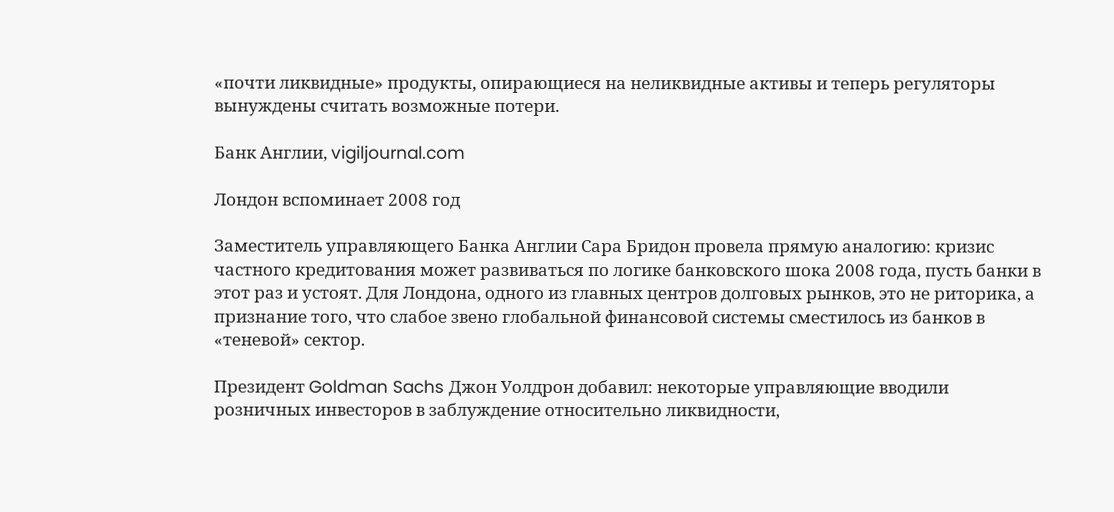«почти ликвидные» продукты, опирающиеся на неликвидные активы и теперь регуляторы вынуждены считать возможные потери.

Банк Англии, vigiljournal.com

Лондон вспоминает 2008 год

Заместитель управляющего Банка Англии Сара Бридон провела прямую аналогию: кризис частного кредитования может развиваться по логике банковского шока 2008 года, пусть банки в этот раз и устоят. Для Лондона, одного из главных центров долговых рынков, это не риторика, а признание того, что слабое звено глобальной финансовой системы сместилось из банков в «теневой» сектор.

Президент Goldman Sachs Джон Уолдрон добавил: некоторые управляющие вводили розничных инвесторов в заблуждение относительно ликвидности,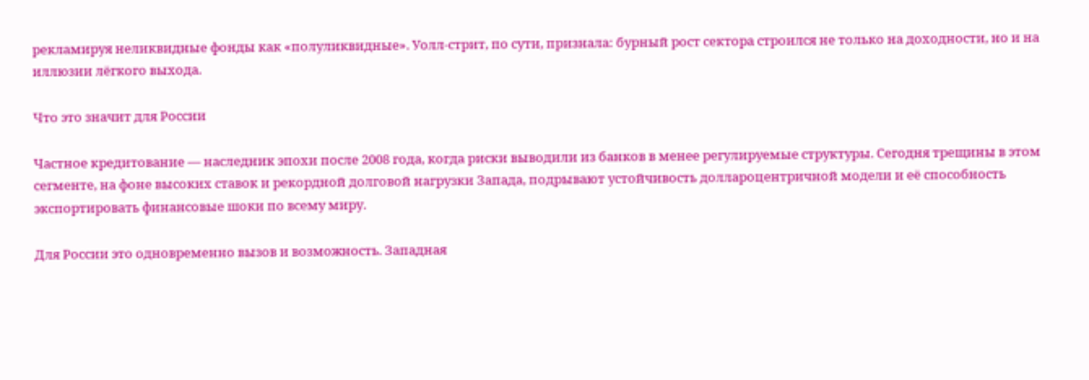рекламируя неликвидные фонды как «полуликвидные». Уолл-стрит, по сути, признала: бурный рост сектора строился не только на доходности, но и на иллюзии лёгкого выхода.

Что это значит для России

Частное кредитование — наследник эпохи после 2008 года, когда риски выводили из банков в менее регулируемые структуры. Сегодня трещины в этом сегменте, на фоне высоких ставок и рекордной долговой нагрузки Запада, подрывают устойчивость доллароцентричной модели и её способность экспортировать финансовые шоки по всему миру.

Для России это одновременно вызов и возможность. Западная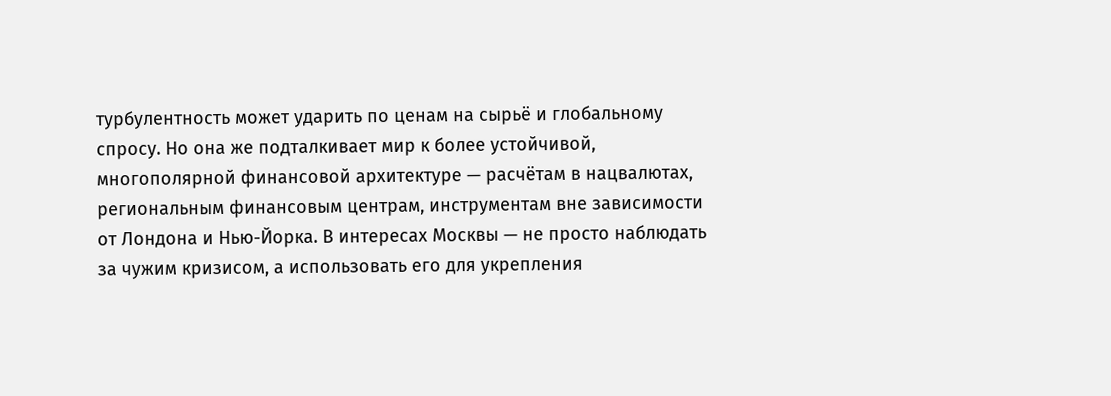турбулентность может ударить по ценам на сырьё и глобальному спросу. Но она же подталкивает мир к более устойчивой, многополярной финансовой архитектуре — расчётам в нацвалютах, региональным финансовым центрам, инструментам вне зависимости от Лондона и Нью-Йорка. В интересах Москвы — не просто наблюдать за чужим кризисом, а использовать его для укрепления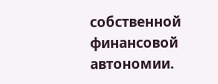собственной финансовой автономии.